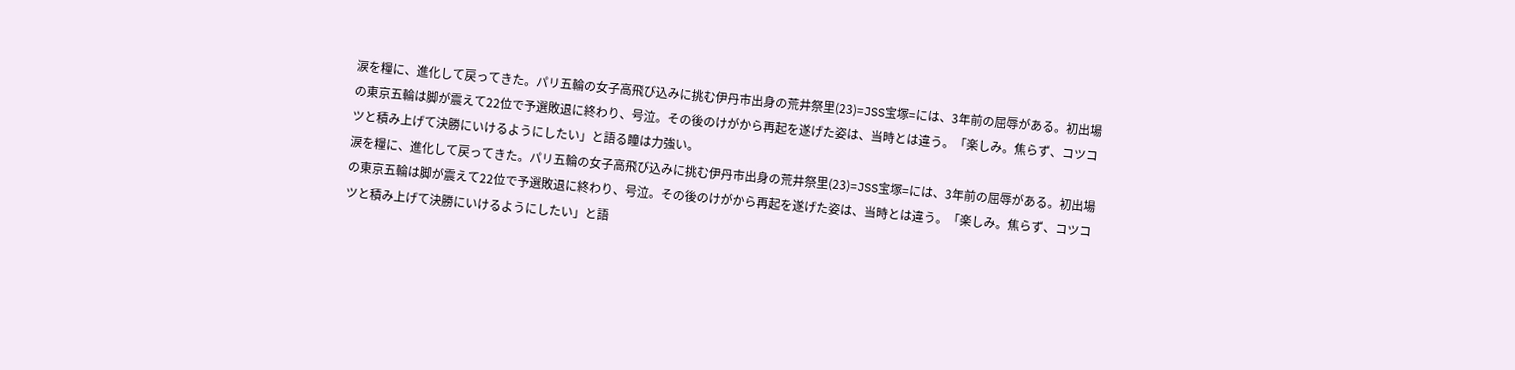涙を糧に、進化して戻ってきた。パリ五輪の女子高飛び込みに挑む伊丹市出身の荒井祭里(23)=JSS宝塚=には、3年前の屈辱がある。初出場の東京五輪は脚が震えて22位で予選敗退に終わり、号泣。その後のけがから再起を遂げた姿は、当時とは違う。「楽しみ。焦らず、コツコツと積み上げて決勝にいけるようにしたい」と語る瞳は力強い。
涙を糧に、進化して戻ってきた。パリ五輪の女子高飛び込みに挑む伊丹市出身の荒井祭里(23)=JSS宝塚=には、3年前の屈辱がある。初出場の東京五輪は脚が震えて22位で予選敗退に終わり、号泣。その後のけがから再起を遂げた姿は、当時とは違う。「楽しみ。焦らず、コツコツと積み上げて決勝にいけるようにしたい」と語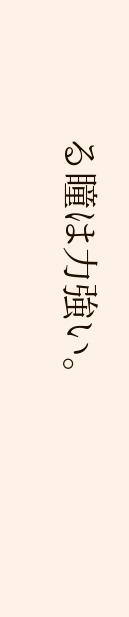る瞳は力強い。